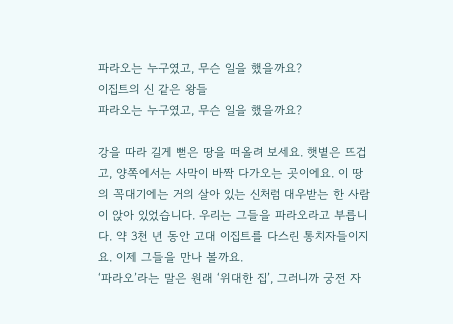파라오는 누구였고, 무슨 일을 했을까요?
이집트의 신 같은 왕들
파라오는 누구였고, 무슨 일을 했을까요?

강을 따라 길게 뻗은 땅을 떠올려 보세요. 햇볕은 뜨겁고, 양쪽에서는 사막이 바짝 다가오는 곳이에요. 이 땅의 꼭대기에는 거의 살아 있는 신처럼 대우받는 한 사람이 앉아 있었습니다. 우리는 그들을 파라오라고 부릅니다. 약 3천 년 동안 고대 이집트를 다스린 통치자들이지요. 이제 그들을 만나 볼까요.
‘파라오’라는 말은 원래 ‘위대한 집’, 그러니까 궁전 자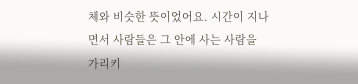체와 비슷한 뜻이었어요. 시간이 지나면서 사람들은 그 안에 사는 사람을 가리키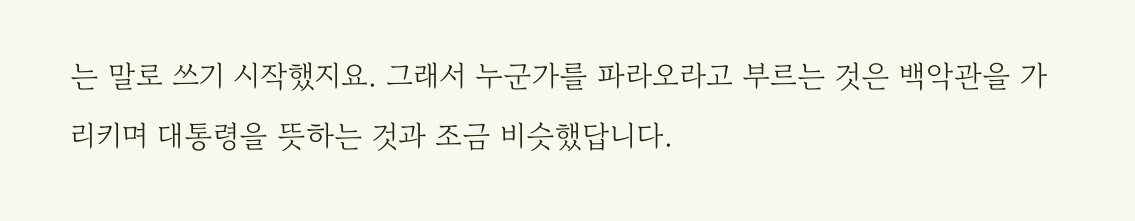는 말로 쓰기 시작했지요. 그래서 누군가를 파라오라고 부르는 것은 백악관을 가리키며 대통령을 뜻하는 것과 조금 비슷했답니다.